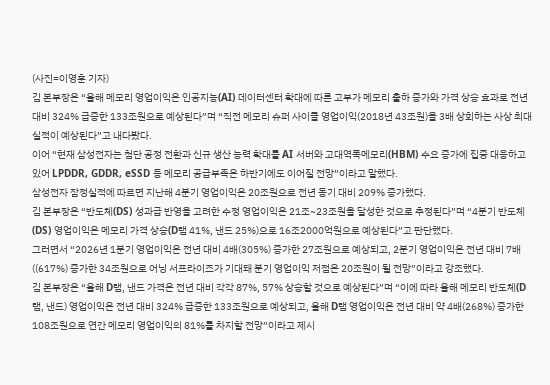(사진=이영훈 기자)
김 본부장은 “올해 메모리 영업이익은 인공지능(AI) 데이터센터 확대에 따른 고부가 메모리 출하 증가와 가격 상승 효과로 전년 대비 324% 급증한 133조원으로 예상된다”며 “직전 메모리 슈퍼 사이클 영업이익(2018년 43조원)을 3배 상회하는 사상 최대 실적이 예상된다”고 내다봤다.
이어 “현재 삼성전자는 첨단 공정 전환과 신규 생산 능력 확대를 AI 서버와 고대역폭메모리(HBM) 수요 증가에 집중 대응하고 있어 LPDDR, GDDR, eSSD 등 메모리 공급부족은 하반기에도 이어질 전망”이라고 말했다.
삼성전자 잠정실적에 따르면 지난해 4분기 영업이익은 20조원으로 전년 동기 대비 209% 증가했다.
김 본부장은 “반도체(DS) 성과급 반영을 고려한 수정 영업이익은 21조~23조원을 달성한 것으로 추정된다”며 “4분기 반도체(DS) 영업이익은 메모리 가격 상승(D램 41%, 낸드 25%)으로 16조2000억원으로 예상된다”고 판단했다.
그러면서 “2026년 1분기 영업이익은 전년 대비 4배(305%) 증가한 27조원으로 예상되고, 2분기 영업이익은 전년 대비 7배((617%) 증가한 34조원으로 어닝 서프라이즈가 기대돼 분기 영업이익 저점은 20조원이 될 전망”이라고 강조했다.
김 본부장은 “올해 D램, 낸드 가격은 전년 대비 각각 87%, 57% 상승할 것으로 예상된다”며 “이에 따라 올해 메모리 반도체(D램, 낸드) 영업이익은 전년 대비 324% 급증한 133조원으로 예상되고, 올해 D램 영업이익은 전년 대비 약 4배(268%) 증가한 108조원으로 연간 메모리 영업이익의 81%를 차지할 전망”이라고 제시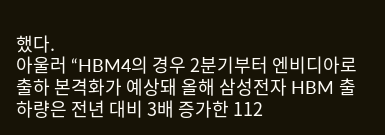했다.
아울러 “HBM4의 경우 2분기부터 엔비디아로 출하 본격화가 예상돼 올해 삼성전자 HBM 출하량은 전년 대비 3배 증가한 112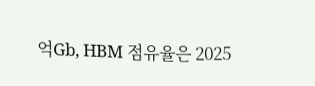억Gb, HBM 점유율은 2025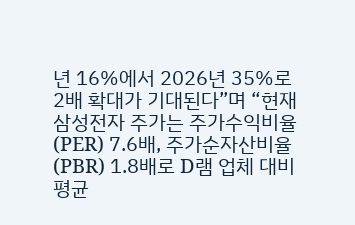년 16%에서 2026년 35%로 2배 확대가 기대된다”며 “현재 삼성전자 주가는 주가수익비율(PER) 7.6배, 주가순자산비율(PBR) 1.8배로 D램 업체 대비 평균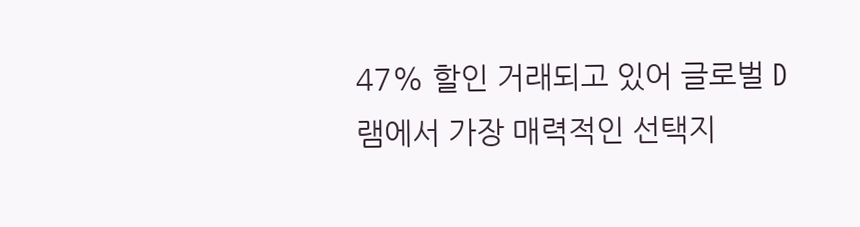47% 할인 거래되고 있어 글로벌 D램에서 가장 매력적인 선택지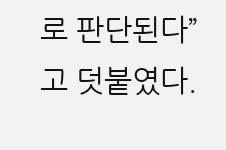로 판단된다”고 덧붙였다.